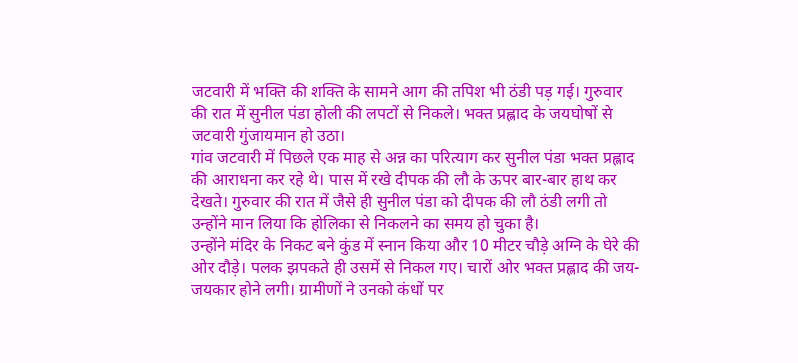जटवारी में भक्ति की शक्ति के सामने आग की तपिश भी ठंडी पड़ गई। गुरुवार की रात में सुनील पंडा होली की लपटों से निकले। भक्त प्रह्लाद के जयघोषों से जटवारी गुंजायमान हो उठा।
गांव जटवारी में पिछले एक माह से अन्न का परित्याग कर सुनील पंडा भक्त प्रह्लाद की आराधना कर रहे थे। पास में रखे दीपक की लौ के ऊपर बार-बार हाथ कर देखते। गुरुवार की रात में जैसे ही सुनील पंडा को दीपक की लौ ठंडी लगी तो उन्होंने मान लिया कि होलिका से निकलने का समय हो चुका है।
उन्होंने मंदिर के निकट बने कुंड में स्नान किया और 10 मीटर चौड़े अग्नि के घेरे की ओर दौड़े। पलक झपकते ही उसमें से निकल गए। चारों ओर भक्त प्रह्लाद की जय-जयकार होने लगी। ग्रामीणों ने उनको कंधों पर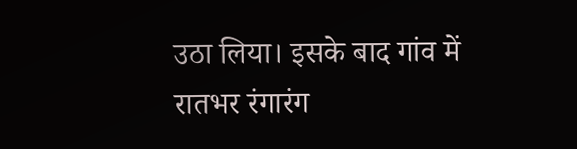उठा लिया। इसके बाद गांव में रातभर रंगारंग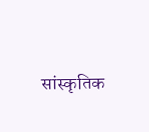सांस्कृतिक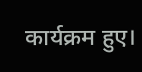कार्यक्रम हुए।